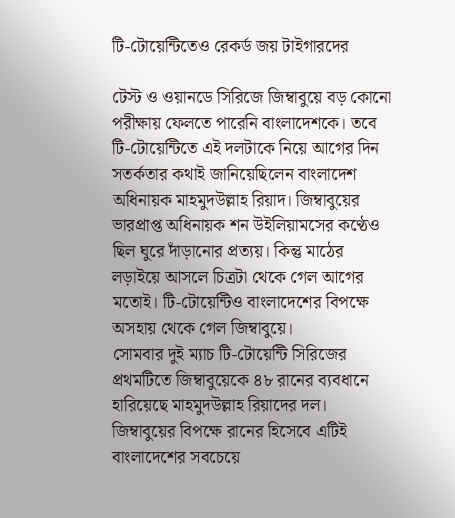টি-টোয়েন্টিতেও রেকর্ড জয় টাইগারদের

টেস্ট ও ওয়ানডে সিরিজে জিম্বাবুয়ে বড় কোনো পরীক্ষায় ফেলতে পারেনি বাংলাদেশকে। তবে টি-টোয়েন্টিতে এই দলটাকে নিয়ে আগের দিন সতর্কতার কথাই জানিয়েছিলেন বাংলাদেশ অধিনায়ক মাহমুদউল্লাহ রিয়াদ। জিম্বাবুয়ের ভারপ্রাপ্ত অধিনায়ক শন উইলিয়ামসের কণ্ঠেও ছিল ঘুরে দাঁড়ানোর প্রত্যয়। কিন্তু মাঠের লড়াইয়ে আসলে চিত্রটা থেকে গেল আগের মতোই। টি-টোয়েন্টিও বাংলাদেশের বিপক্ষে অসহায় থেকে গেল জিম্বাবুয়ে।
সোমবার দুই ম্যাচ টি-টোয়েন্টি সিরিজের প্রথমটিতে জিম্বাবুয়েকে ৪৮ রানের ব্যবধানে হারিয়েছে মাহমুদউল্লাহ রিয়াদের দল। জিম্বাবুয়ের বিপক্ষে রানের হিসেবে এটিই বাংলাদেশের সবচেয়ে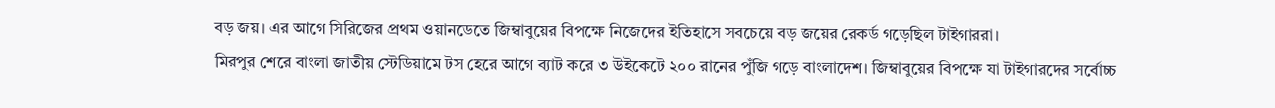বড় জয়। এর আগে সিরিজের প্রথম ওয়ানডেতে জিম্বাবুয়ের বিপক্ষে নিজেদের ইতিহাসে সবচেয়ে বড় জয়ের রেকর্ড গড়েছিল টাইগাররা।
মিরপুর শেরে বাংলা জাতীয় স্টেডিয়ামে টস হেরে আগে ব্যাট করে ৩ উইকেটে ২০০ রানের পুঁজি গড়ে বাংলাদেশ। জিম্বাবুয়ের বিপক্ষে যা টাইগারদের সর্বোচ্চ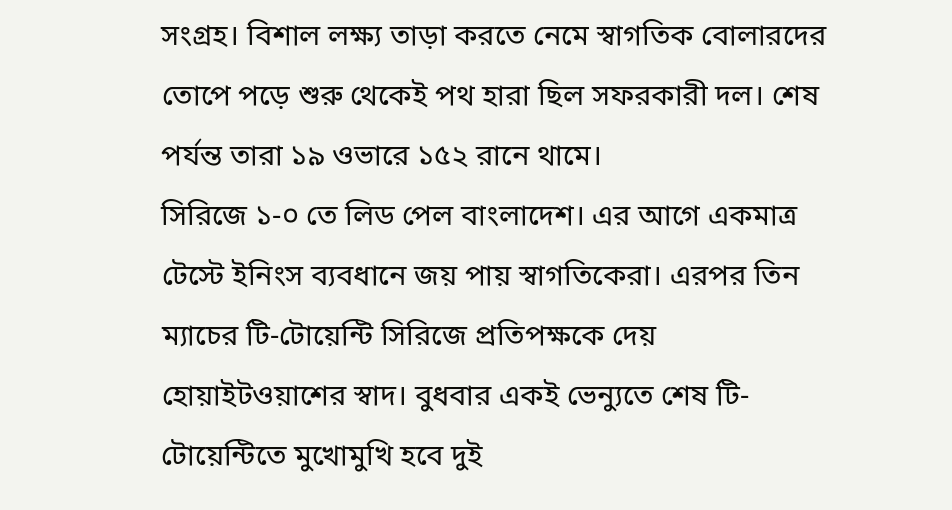সংগ্রহ। বিশাল লক্ষ্য তাড়া করতে নেমে স্বাগতিক বোলারদের তোপে পড়ে শুরু থেকেই পথ হারা ছিল সফরকারী দল। শেষ পর্যন্ত তারা ১৯ ওভারে ১৫২ রানে থামে।
সিরিজে ১-০ তে লিড পেল বাংলাদেশ। এর আগে একমাত্র টেস্টে ইনিংস ব্যবধানে জয় পায় স্বাগতিকেরা। এরপর তিন ম্যাচের টি-টোয়েন্টি সিরিজে প্রতিপক্ষকে দেয় হোয়াইটওয়াশের স্বাদ। বুধবার একই ভেন্যুতে শেষ টি-টোয়েন্টিতে মুখোমুখি হবে দুই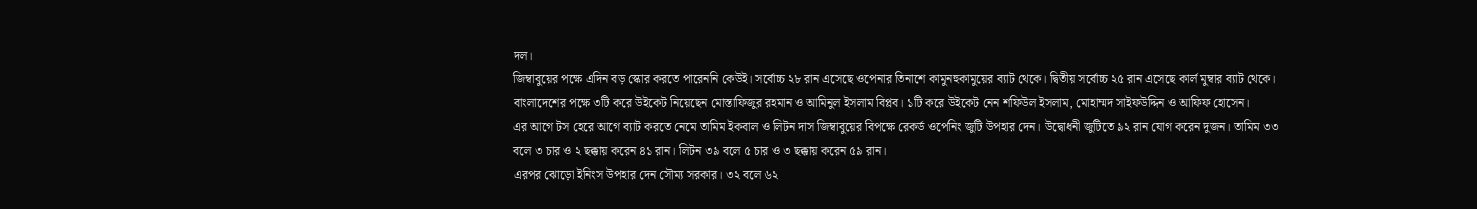দল।
জিম্বাবুয়ের পক্ষে এদিন বড় স্কোর করতে পারেননি কেউই। সর্বোচ্চ ২৮ রান এসেছে ওপেনার তিনাশে কামুনহুকামুয়ের ব্যাট থেকে। দ্বিতীয় সর্বোচ্চ ২৫ রান এসেছে কার্ল মুম্বার ব্যাট থেকে।
বাংলাদেশের পক্ষে ৩টি করে উইকেট নিয়েছেন মোস্তাফিজুর রহমান ও আমিনুল ইসলাম বিপ্লব। ১টি করে উইকেট নেন শফিউল ইসলাম, মোহাম্মদ সাইফউদ্দিন ও আফিফ হোসেন।
এর আগে টস হেরে আগে ব্যাট করতে নেমে তামিম ইকবাল ও লিটন দাস জিম্বাবুয়ের বিপক্ষে রেকর্ড ওপেনিং জুটি উপহার দেন। উদ্বোধনী জুটিতে ৯২ রান যোগ করেন দুজন। তামিম ৩৩ বলে ৩ চার ও ২ ছক্কায় করেন ৪১ রান। লিটন ৩৯ বলে ৫ চার ও ৩ ছক্কায় করেন ৫৯ রান।
এরপর ঝোড়ো ইনিংস উপহার দেন সৌম্য সরকার। ৩২ বলে ৬২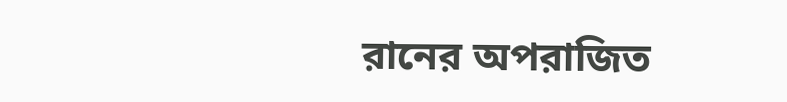রানের অপরাজিত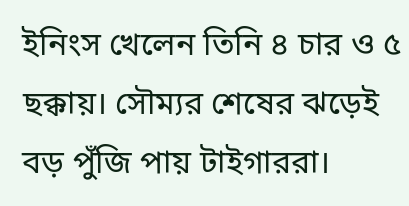ইনিংস খেলেন তিনি ৪ চার ও ৫ ছক্কায়। সৌম্যর শেষের ঝড়েই বড় পুঁজি পায় টাইগাররা।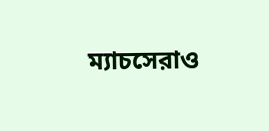ম্যাচসেরাও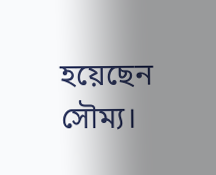হয়েছেন সৌম্য।